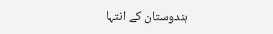ہندوستان کے انتہا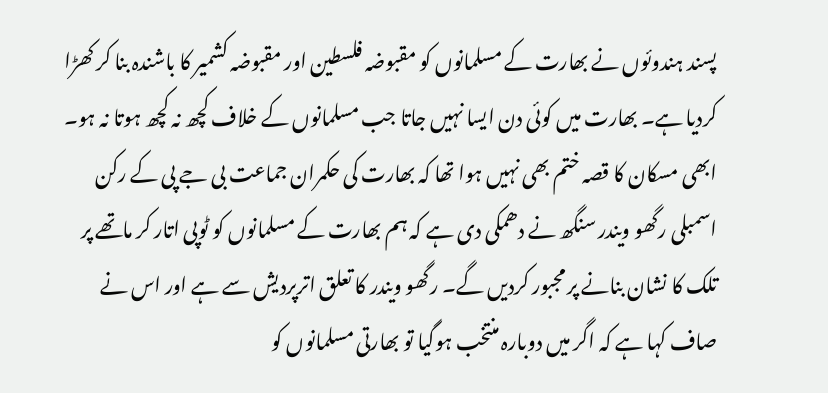پسند ہندوئوں نے بھارت کے مسلمانوں کو مقبوضہ فلسطین اور مقبوضہ کشمیر کا باشندہ بنا کر کھڑا کردیا ہے۔ بھارت میں کوئی دن ایسا نہیں جاتا جب مسلمانوں کے خلاف کچھ نہ کچھ ہوتا نہ ہو۔ ابھی مسکان کا قصہ ختم بھی نہیں ہوا تھا کہ بھارت کی حکمران جماعت بی جے پی کے رکن اسمبلی رگھو ویندر سنگھ نے دھمکی دی ہے کہ ہم بھارت کے مسلمانوں کو ٹوپی اتار کر ماتھے پر تلک کا نشان بنانے پر مجبور کردیں گے۔ رگھو ویندر کا تعلق اترپردیش سے ہے اور اس نے صاف کہا ہے کہ اگر میں دوبارہ منتخب ہوگیا تو بھارتی مسلمانوں کو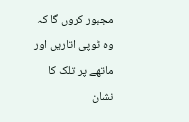مجبور کروں گا کہ وہ ٹوپی اتاریں اور ماتھے پر تلک کا نشان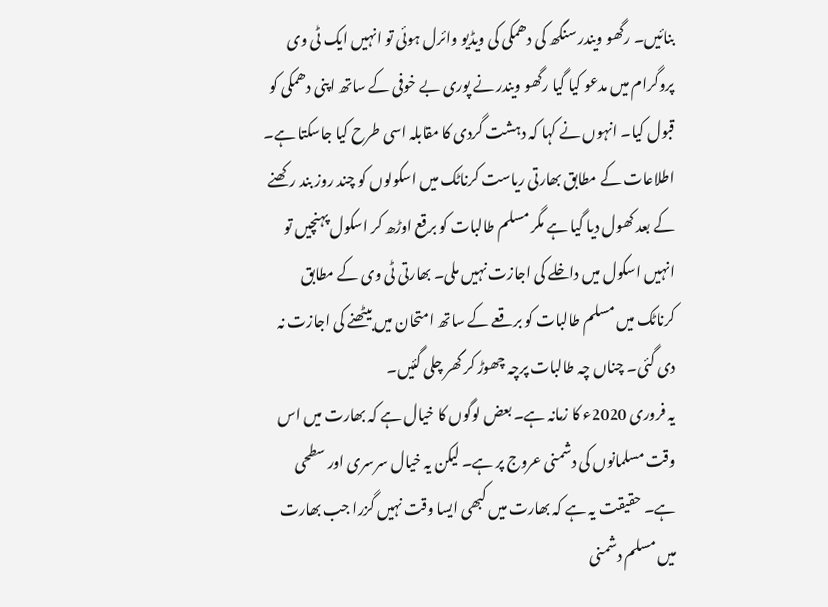بنائیں۔ رگھو ویندر سنگھ کی دھمکی کی ویڈیو وائرل ہوئی تو انہیں ایک ٹی وی پروگرام میں مدعو کیا گیا رگھو ویندر نے پوری بے خوفی کے ساتھ اپنی دھمکی کو قبول کیا۔ انہوں نے کہا کہ دہشت گردی کا مقابلہ اسی طرح کیا جاسکتا ہے۔ اطلاعات کے مطابق بھارتی ریاست کرناٹک میں اسکولوں کو چند روز بند رکھنے کے بعد کھول دیا گیا ہے مگر مسلم طالبات کو برقع اوڑھ کر اسکول پہنچیں تو انہیں اسکول میں داخلے کی اجازت نہیں ملی۔ بھارتی ٹی وی کے مطابق کرناٹک میں مسلم طالبات کو برقعے کے ساتھ امتحان میں بیٹھنے کی اجازت نہ دی گئی۔ چناں چہ طالبات پرچہ چھوڑ کر گھر چلی گئیں۔
یہ فروری 2020ء کا زمانہ ہے۔ بعض لوگوں کا خیال ہے کہ بھارت میں اس وقت مسلمانوں کی دشمنی عروج پر ہے۔ لیکن یہ خیال سرسری اور سطحی ہے۔ حقیقت یہ ہے کہ بھارت میں کبھی ایسا وقت نہیں گزرا جب بھارت میں مسلم دشمنی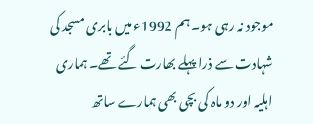موجود نہ رہی ہو۔ ہم 1992ء میں بابری مسجد کی شہادت سے ذرا پہلے بھارت گئے تھے۔ ہماری اہلیہ اور دو ماہ کی بچی بھی ہمارے ساتھ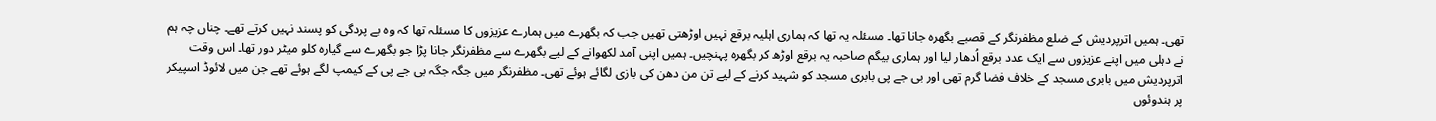تھی۔ ہمیں اترپردیش کے ضلع مظفرنگر کے قصبے بگھرہ جانا تھا۔ مسئلہ یہ تھا کہ ہماری اہلیہ برقع نہیں اوڑھتی تھیں جب کہ بگھرے میں ہمارے عزیزوں کا مسئلہ تھا کہ وہ بے پردگی کو پسند نہیں کرتے تھے۔ چناں چہ ہم نے دہلی میں اپنے عزیزوں سے ایک عدد برقع اُدھار لیا اور ہماری بیگم صاحبہ یہ برقع اوڑھ کر بگھرہ پہنچیں۔ ہمیں اپنی آمد لکھوانے کے لیے بگھرے سے مظفرنگر جانا پڑا جو بگھرے سے گیارہ کلو میٹر دور تھا۔ اس وقت اترپردیش میں بابری مسجد کے خلاف فضا گرم تھی اور بی جے پی بابری مسجد کو شہید کرنے کے لیے تن من دھن کی بازی لگائے ہوئے تھی۔ مظفرنگر میں جگہ جگہ بی جے پی کے کیمپ لگے ہوئے تھے جن میں لائوڈ اسپیکر پر ہندوئوں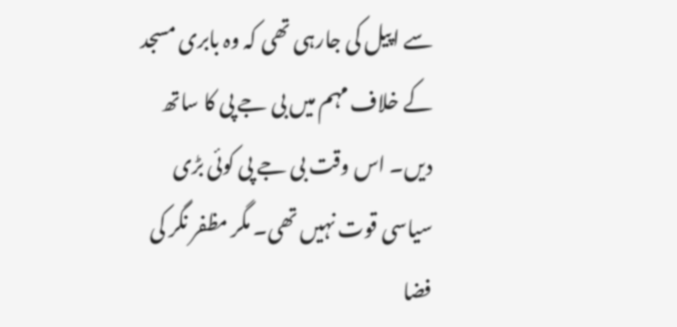سے اپیل کی جارہی تھی کہ وہ بابری مسجد کے خلاف مہم میں بی جے پی کا ساتھ دیں۔ اس وقت بی جے پی کوئی بڑی سیاسی قوت نہیں تھی۔ مگر مظفر نگر کی فضا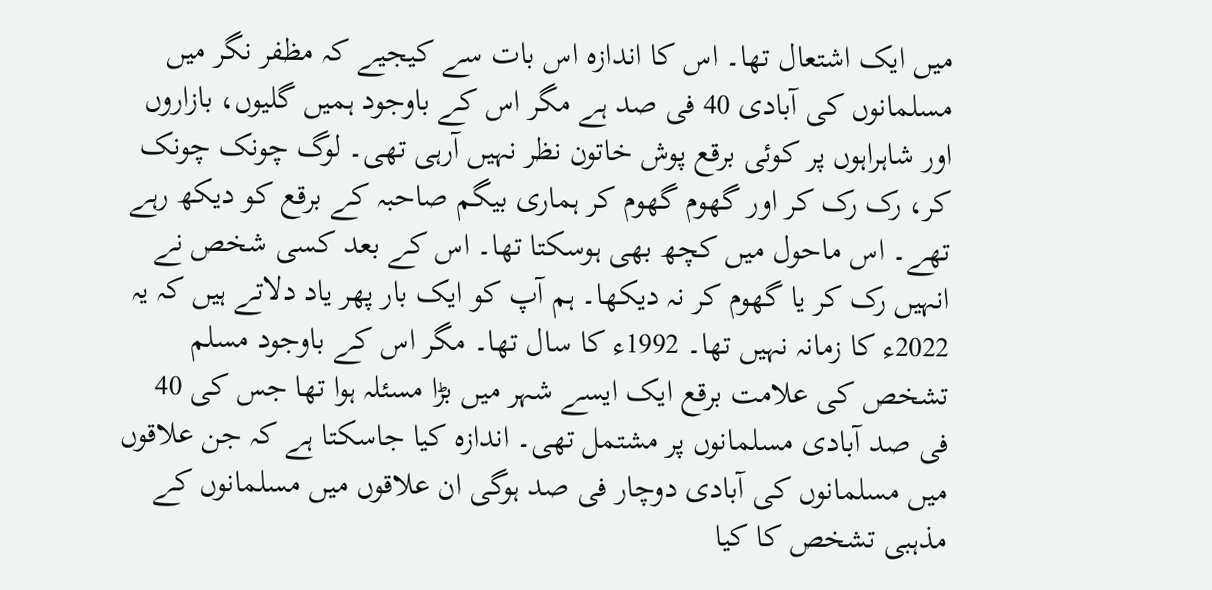میں ایک اشتعال تھا۔ اس کا اندازہ اس بات سے کیجیے کہ مظفر نگر میں مسلمانوں کی آبادی 40 فی صد ہے مگر اس کے باوجود ہمیں گلیوں، بازاروں اور شاہراہوں پر کوئی برقع پوش خاتون نظر نہیں آرہی تھی۔ لوگ چونک چونک کر، رک رک کر اور گھوم گھوم کر ہماری بیگم صاحبہ کے برقع کو دیکھ رہے تھے۔ اس ماحول میں کچھ بھی ہوسکتا تھا۔ اس کے بعد کسی شخص نے انہیں رک کر یا گھوم کر نہ دیکھا۔ ہم آپ کو ایک بار پھر یاد دلاتے ہیں کہ یہ 2022ء کا زمانہ نہیں تھا۔ 1992ء کا سال تھا۔ مگر اس کے باوجود مسلم تشخص کی علامت برقع ایک ایسے شہر میں بڑا مسئلہ ہوا تھا جس کی 40 فی صد آبادی مسلمانوں پر مشتمل تھی۔ اندازہ کیا جاسکتا ہے کہ جن علاقوں میں مسلمانوں کی آبادی دوچار فی صد ہوگی ان علاقوں میں مسلمانوں کے مذہبی تشخص کا کیا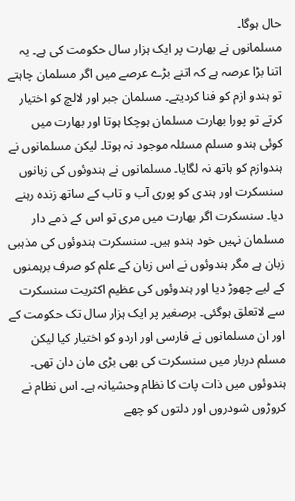حال ہوگا۔
مسلمانوں نے بھارت پر ایک ہزار سال حکومت کی ہے۔ یہ اتنا بڑا عرصہ ہے کہ اتنے بڑے عرصے میں اگر مسلمان چاہتے تو ہندو ازم کو فنا کردیتے۔ مسلمان جبر اور لالچ کو اختیار کرتے تو پورا بھارت مسلمان ہوچکا ہوتا اور بھارت میں کوئی ہندو مسلم مسئلہ موجود نہ ہوتا۔ لیکن مسلمانوں نے ہندوازم کو ہاتھ نہ لگایا۔ مسلمانوں نے ہندوئوں کی زبانوں سنسکرت اور ہندی کو پوری آب و تاب کے ساتھ زندہ رہنے دیا۔ سنسکرت اگر بھارت میں مری تو اس کے ذمے دار مسلمان نہیں خود ہندو ہیں۔ سنسکرت ہندوئوں کی مذہبی زبان ہے مگر ہندوئوں نے اس زبان کے علم کو صرف برہمنوں کے لیے چھوڑ دیا اور ہندوئوں کی عظیم اکثریت سنسکرت سے لاتعلق ہوگئی۔ برصغیر پر ایک ہزار سال تک حکومت کے اور ان مسلمانوں نے فارسی اور اردو کو اختیار کیا لیکن مسلم دربار میں سنسکرت کی بھی بڑی مان دان تھی۔ ہندوئوں میں ذات پات کا نظام وحشیانہ ہے۔ اس نظام نے کروڑوں شودروں اور دلتوں کو چھے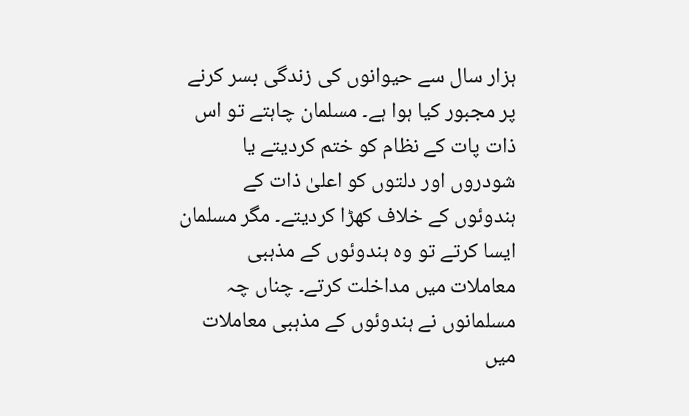ہزار سال سے حیوانوں کی زندگی بسر کرنے پر مجبور کیا ہوا ہے۔ مسلمان چاہتے تو اس ذات پات کے نظام کو ختم کردیتے یا شودروں اور دلتوں کو اعلیٰ ذات کے ہندوئوں کے خلاف کھڑا کردیتے۔ مگر مسلمان ایسا کرتے تو وہ ہندوئوں کے مذہبی معاملات میں مداخلت کرتے۔ چناں چہ مسلمانوں نے ہندوئوں کے مذہبی معاملات میں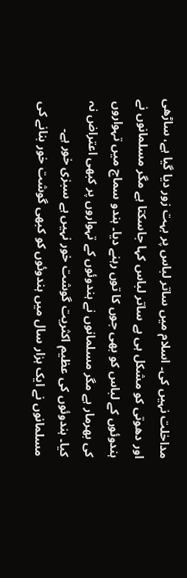مداخلت نہیں کی۔ اسلام میں ساتر لباس پر بہت زور دیا گیا ہے، ساڑھی اور دھوتی کو مشکل ہی ہے ساتر لباس کہا جاسکتا ہے مگر مسلمانوں نے ہندوئوں کے لباس کو بھی جوں کا توں رہنے دیا۔ ہندو سماج میں تہواروں کی بھرمار ہے مگر مسلمانوں نے ہندوئوں کے تہواروں پر کبھی اعتراض نہ کیا۔ ہندوئوں کی عظیم اکثریت گوشت خور نہیں ہے سبزی خور ہے۔ مسلمانوں نے ایک ہزار سال میں ہندوئوں کو کبھی گوشت خور بنانے کی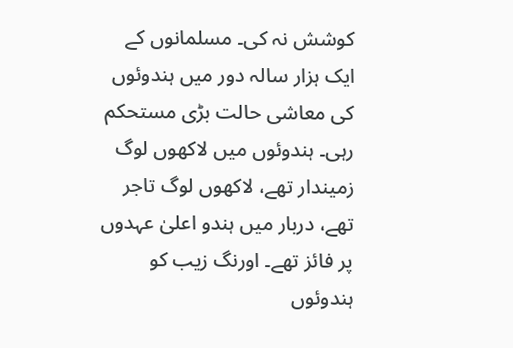کوشش نہ کی۔ مسلمانوں کے ایک ہزار سالہ دور میں ہندوئوں کی معاشی حالت بڑی مستحکم رہی۔ ہندوئوں میں لاکھوں لوگ زمیندار تھے، لاکھوں لوگ تاجر تھے، دربار میں ہندو اعلیٰ عہدوں پر فائز تھے۔ اورنگ زیب کو ہندوئوں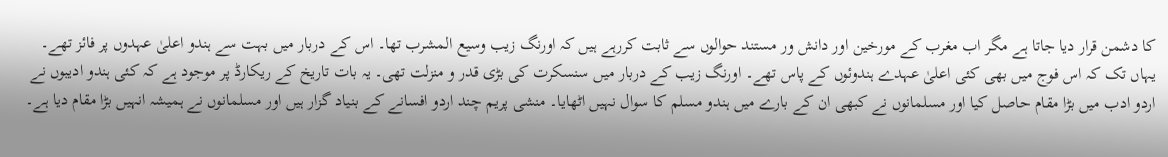کا دشمن قرار دیا جاتا ہے مگر اب مغرب کے مورخین اور دانش ور مستند حوالوں سے ثابت کررہے ہیں کہ اورنگ زیب وسیع المشرب تھا۔ اس کے دربار میں بہت سے ہندو اعلیٰ عہدوں پر فائز تھے۔ یہاں تک کہ اس فوج میں بھی کئی اعلیٰ عہدے ہندوئوں کے پاس تھے۔ اورنگ زیب کے دربار میں سنسکرت کی بڑی قدر و منزلت تھی۔ یہ بات تاریخ کے ریکارڈ پر موجود ہے کہ کئی ہندو ادیبوں نے اردو ادب میں بڑا مقام حاصل کیا اور مسلمانوں نے کبھی ان کے بارے میں ہندو مسلم کا سوال نہیں اٹھایا۔ منشی پریم چند اردو افسانے کے بنیاد گزار ہیں اور مسلمانوں نے ہمیشہ انہیں بڑا مقام دیا ہے۔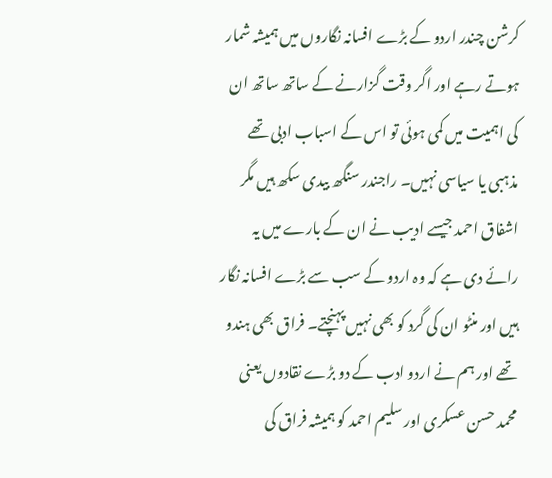کرشن چندر اردو کے بڑے افسانہ نگاروں میں ہمیشہ شمار ہوتے رہے اور اگر وقت گزارنے کے ساتھ ساتھ ان کی اہمیت میں کمی ہوئی تو اس کے اسباب ادبی تھے مذہبی یا سیاسی نہیں۔ راجندر سنگھ بیدی سکھ ہیں مگر اشفاق احمد جیسے ادیب نے ان کے بارے میں یہ رائے دی ہے کہ وہ اردو کے سب سے بڑے افسانہ نگار ہیں اور منٹو ان کی گرد کو بھی نہیں پہنچتے۔ فراق بھی ہندو تھے اور ہم نے اردو ادب کے دو بڑے نقادوں یعنی محمد حسن عسکری اور سلیم احمد کو ہمیشہ فراق کی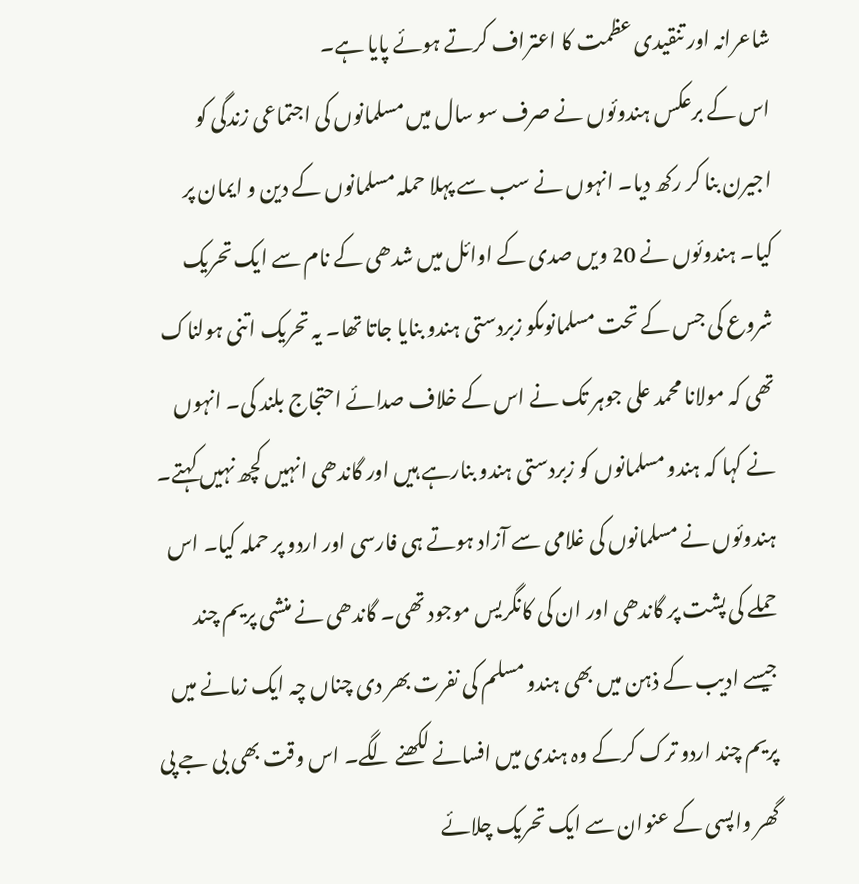شاعرانہ اور تنقیدی عظمت کا اعتراف کرتے ہوئے پایا ہے۔
اس کے برعکس ہندوئوں نے صرف سو سال میں مسلمانوں کی اجتماعی زندگی کو اجیرن بنا کر رکھ دیا۔ انہوں نے سب سے پہلا حملہ مسلمانوں کے دین و ایمان پر کیا۔ ہندوئوں نے 20 ویں صدی کے اوائل میں شدھی کے نام سے ایک تحریک شروع کی جس کے تحت مسلمانوںکو زبردستی ہندو بنایا جاتا تھا۔ یہ تحریک اتنی ہولناک تھی کہ مولانا محمد علی جوہر تک نے اس کے خلاف صدائے احتجاج بلند کی۔ انہوں نے کہا کہ ہندو مسلمانوں کو زبردستی ہندو بنارہے ہیں اور گاندھی انہیں کچھ نہیں کہتے۔ ہندوئوں نے مسلمانوں کی غلامی سے آزاد ہوتے ہی فارسی اور اردو پر حملہ کیا۔ اس حملے کی پشت پر گاندھی اور ان کی کانگریس موجود تھی۔ گاندھی نے منشی پریم چند جیسے ادیب کے ذہن میں بھی ہندو مسلم کی نفرت بھر دی چناں چہ ایک زمانے میں پریم چند اردو ترک کرکے وہ ہندی میں افسانے لکھنے لگے۔ اس وقت بھی بی جے پی گھر واپسی کے عنوان سے ایک تحریک چلائے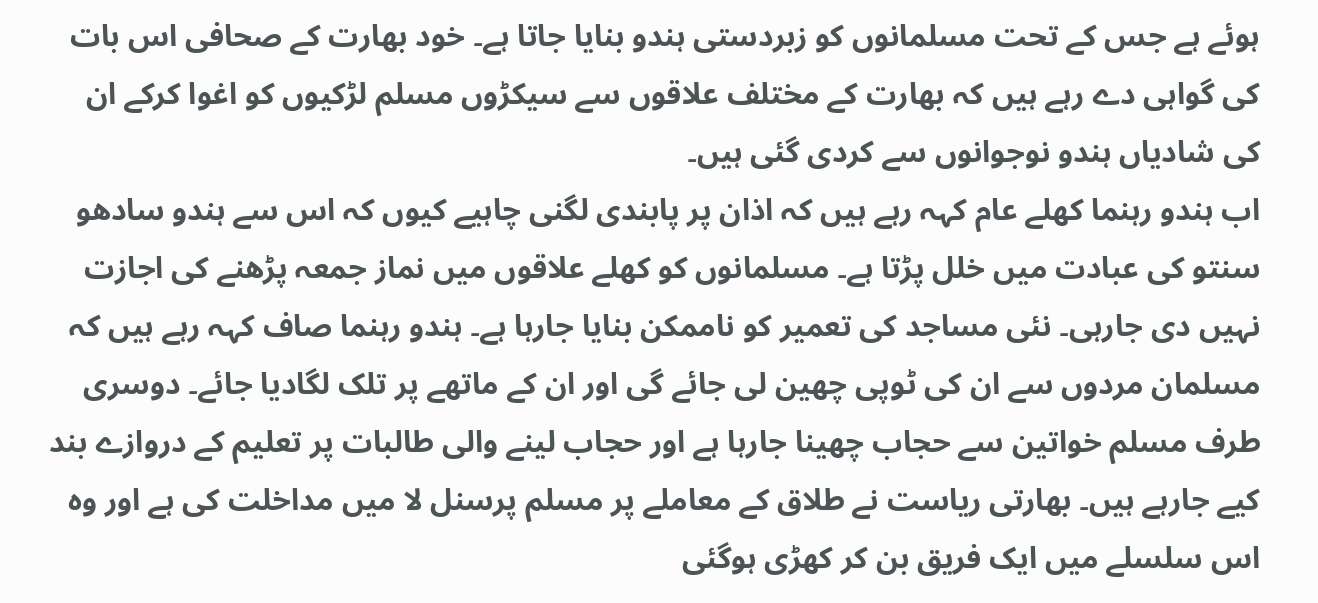ہوئے ہے جس کے تحت مسلمانوں کو زبردستی ہندو بنایا جاتا ہے۔ خود بھارت کے صحافی اس بات کی گواہی دے رہے ہیں کہ بھارت کے مختلف علاقوں سے سیکڑوں مسلم لڑکیوں کو اغوا کرکے ان کی شادیاں ہندو نوجوانوں سے کردی گئی ہیں۔
اب ہندو رہنما کھلے عام کہہ رہے ہیں کہ اذان پر پابندی لگنی چاہیے کیوں کہ اس سے ہندو سادھو سنتو کی عبادت میں خلل پڑتا ہے۔ مسلمانوں کو کھلے علاقوں میں نماز جمعہ پڑھنے کی اجازت نہیں دی جارہی۔ نئی مساجد کی تعمیر کو ناممکن بنایا جارہا ہے۔ ہندو رہنما صاف کہہ رہے ہیں کہ مسلمان مردوں سے ان کی ٹوپی چھین لی جائے گی اور ان کے ماتھے پر تلک لگادیا جائے۔ دوسری طرف مسلم خواتین سے حجاب چھینا جارہا ہے اور حجاب لینے والی طالبات پر تعلیم کے دروازے بند کیے جارہے ہیں۔ بھارتی ریاست نے طلاق کے معاملے پر مسلم پرسنل لا میں مداخلت کی ہے اور وہ اس سلسلے میں ایک فریق بن کر کھڑی ہوگئی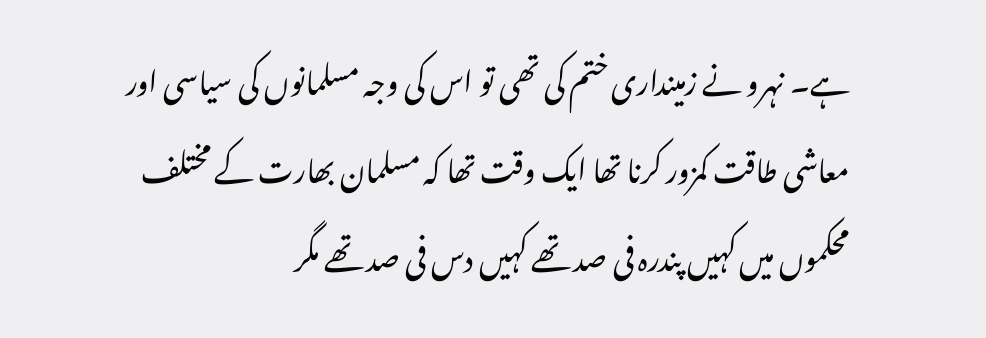ہے۔ نہرو نے زمینداری ختم کی تھی تو اس کی وجہ مسلمانوں کی سیاسی اور معاشی طاقت کمزور کرنا تھا ایک وقت تھا کہ مسلمان بھارت کے مختلف محکموں میں کہیں پندرہ فی صد تھے کہیں دس فی صد تھے مگر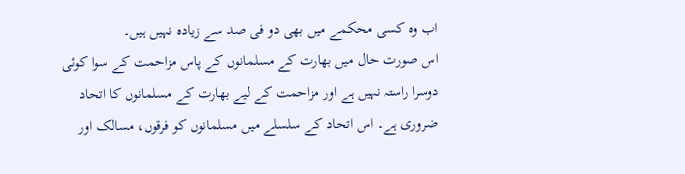اب وہ کسی محکمے میں بھی دو فی صد سے زیادہ نہیں ہیں۔
اس صورت حال میں بھارت کے مسلمانوں کے پاس مزاحمت کے سوا کوئی دوسرا راستہ نہیں ہے اور مزاحمت کے لیے بھارت کے مسلمانوں کا اتحاد ضروری ہے۔ اس اتحاد کے سلسلے میں مسلمانوں کو فرقوں، مسالک اور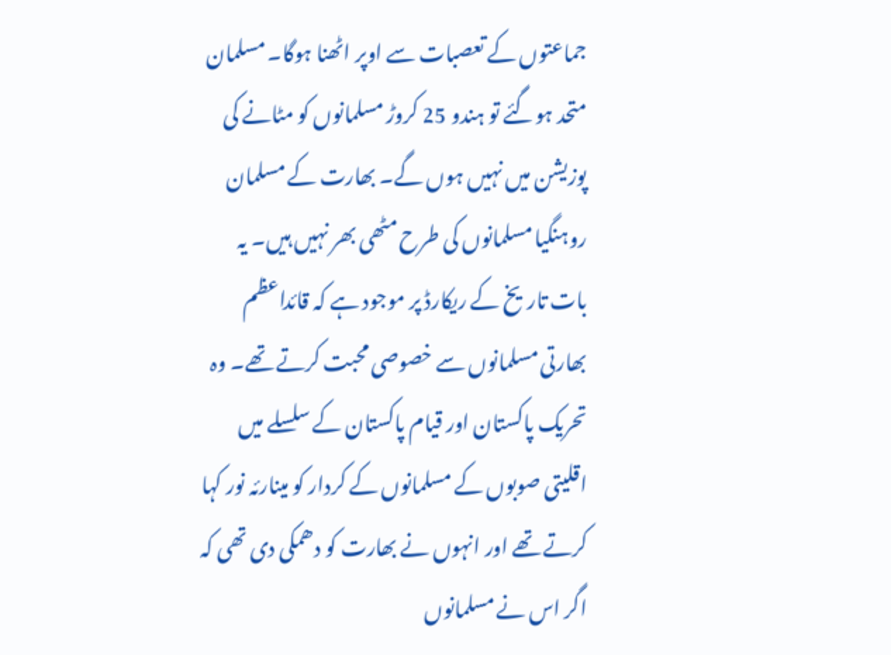جماعتوں کے تعصبات سے اوپر اٹھنا ہوگا۔ مسلمان متحد ہوگئے تو ہندو 25 کروڑ مسلمانوں کو مٹانے کی پوزیشن میں نہیں ہوں گے۔ بھارت کے مسلمان روہنگیا مسلمانوں کی طرح مٹھی بھر نہیں ہیں۔ یہ بات تاریخ کے ریکارڈ پر موجود ہے کہ قائداعظم بھارتی مسلمانوں سے خصوصی محبت کرتے تھے۔ وہ تحریک پاکستان اور قیام پاکستان کے سلسلے میں اقلیتی صوبوں کے مسلمانوں کے کردار کو مینارئہ نور کہا کرتے تھے اور انہوں نے بھارت کو دھمکی دی تھی کہ اگر اس نے مسلمانوں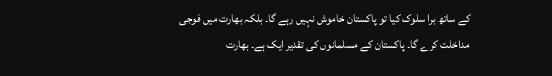کے ساتھ برا سلوک کیا تو پاکستان خاموش نہیں رہے گا۔ بلکہ بھارت میں فوجی مداخلت کرے گا۔ پاکستان کے مسلمانوں کی تقدیر ایک ہے۔ بھارت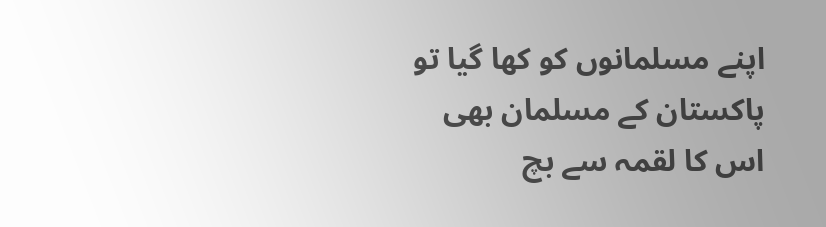اپنے مسلمانوں کو کھا گیا تو پاکستان کے مسلمان بھی اس کا لقمہ سے بچ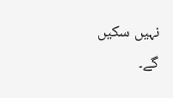نہیں سکیں گے۔